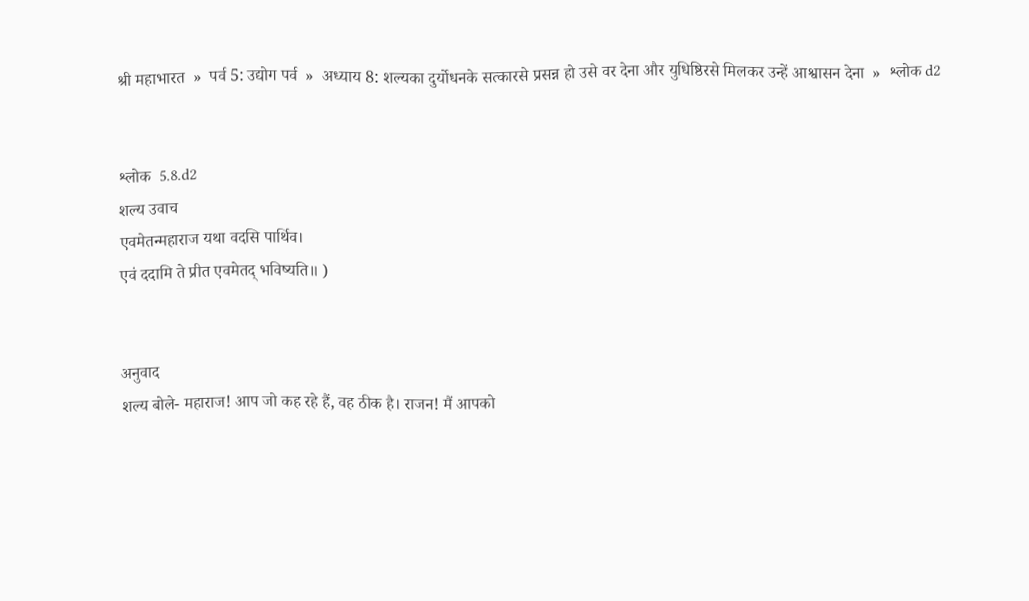श्री महाभारत  »  पर्व 5: उद्योग पर्व  »  अध्याय 8: शल्यका दुर्योधनके सत्कारसे प्रसन्न हो उसे वर देना और युधिष्ठिरसे मिलकर उन्हें आश्वासन देना  »  श्लोक d2


श्लोक  5.8.d2
शल्य उवाच
एवमेतन्महाराज यथा वदसि पार्थिव।
एवं ददामि ते प्रीत एवमेतद् भविष्यति॥ )


अनुवाद
शल्य बोले- महाराज! आप जो कह रहे हैं, वह ठीक है। राजन! मैं आपको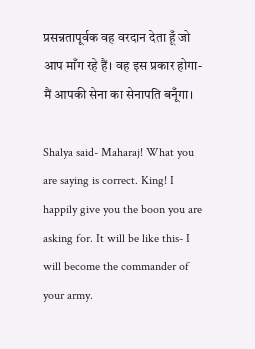प्रसन्नतापूर्वक वह वरदान देता हूँ जो आप माँग रहे हैं। वह इस प्रकार होगा- मैं आपकी सेना का सेनापति बनूँगा।

Shalya said- Maharaj! What you are saying is correct. King! I happily give you the boon you are asking for. It will be like this- I will become the commander of your army.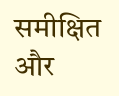समीक्षित और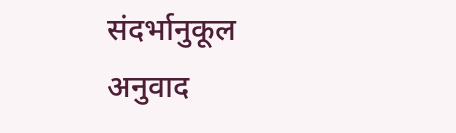संदर्भानुकूल अनुवाद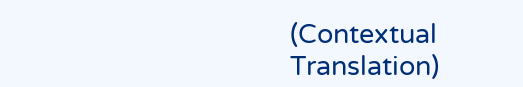(Contextual Translation)